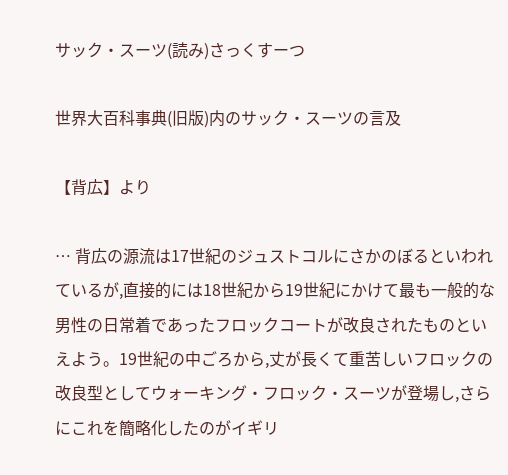サック・スーツ(読み)さっくすーつ

世界大百科事典(旧版)内のサック・スーツの言及

【背広】より

… 背広の源流は17世紀のジュストコルにさかのぼるといわれているが,直接的には18世紀から19世紀にかけて最も一般的な男性の日常着であったフロックコートが改良されたものといえよう。19世紀の中ごろから,丈が長くて重苦しいフロックの改良型としてウォーキング・フロック・スーツが登場し,さらにこれを簡略化したのがイギリ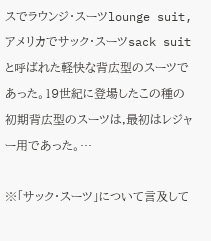スでラウンジ・スーツlounge suit,アメリカでサック・スーツsack suitと呼ばれた軽快な背広型のスーツであった。19世紀に登場したこの種の初期背広型のスーツは,最初はレジャー用であった。…

※「サック・スーツ」について言及して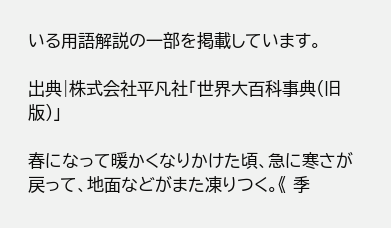いる用語解説の一部を掲載しています。

出典|株式会社平凡社「世界大百科事典(旧版)」

春になって暖かくなりかけた頃、急に寒さが戻って、地面などがまた凍りつく。《 季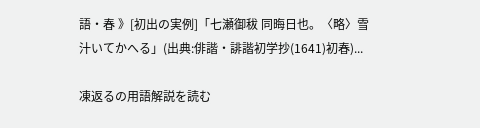語・春 》[初出の実例]「七瀬御秡 同晦日也。〈略〉雪汁いてかへる」(出典:俳諧・誹諧初学抄(1641)初春)...

凍返るの用語解説を読む